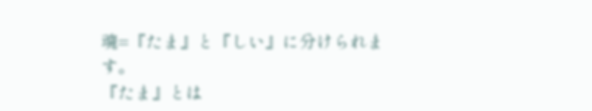魂=『たま』と『しい』に分けられます。
『たま』とは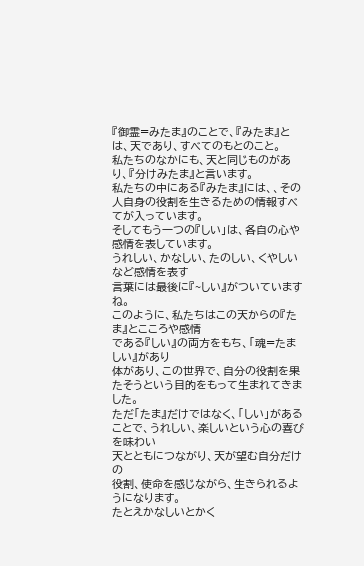『御霊=みたま』のことで、『みたま』とは、天であり、すべてのもとのこと。
私たちのなかにも、天と同じものがあり、『分けみたま』と言います。
私たちの中にある『みたま』には、、その人自身の役割を生きるための情報すべてが入っています。
そしてもう一つの『しい」は、各自の心や感情を表しています。
うれしい、かなしい、たのしい、くやしいなど感情を表す
言葉には最後に『~しい』がついていますね。
このように、私たちはこの天からの『たま』とこころや感情
である『しい』の両方をもち、「魂=たましい』があり
体があり、この世界で、自分の役割を果たそうという目的をもって生まれてきました。
ただ「たま』だけではなく、「しい」があることで、うれしい、楽しいという心の喜びを味わい
天とともにつながり、天が望む自分だけの
役割、使命を感じながら、生きられるようになります。
たとえかなしいとかく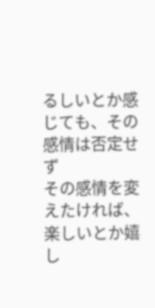るしいとか感じても、その感情は否定せず
その感情を変えたければ、楽しいとか嬉し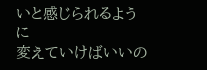いと感じられるように
変えていけばいいの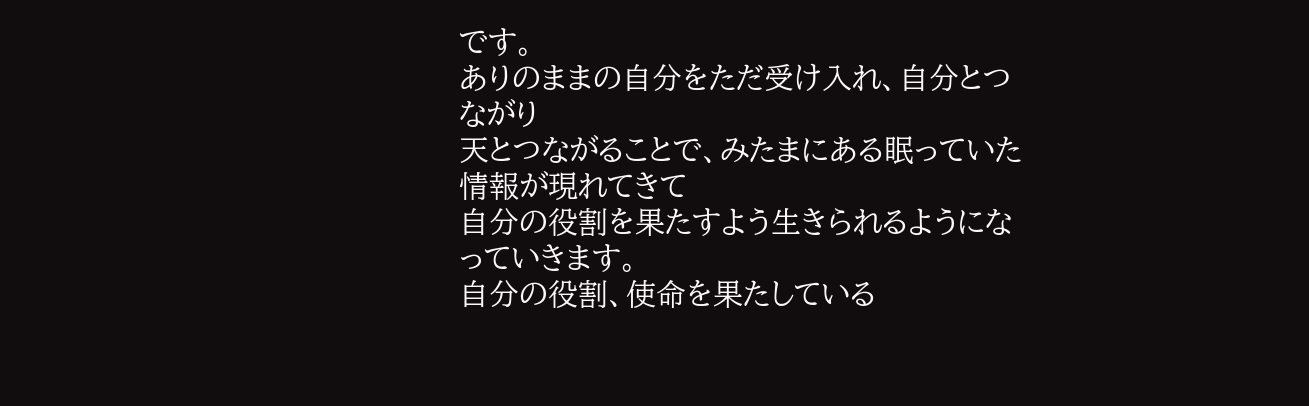です。
ありのままの自分をただ受け入れ、自分とつながり
天とつながることで、みたまにある眠っていた情報が現れてきて
自分の役割を果たすよう生きられるようになっていきます。
自分の役割、使命を果たしている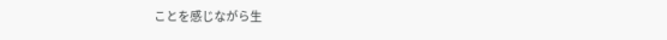ことを感じながら生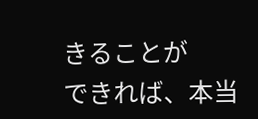きることが
できれば、本当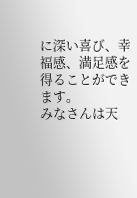に深い喜び、幸福感、満足感を得ることができます。
みなさんは天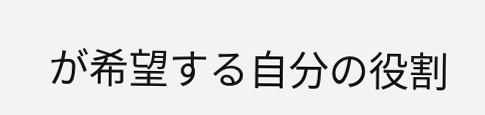が希望する自分の役割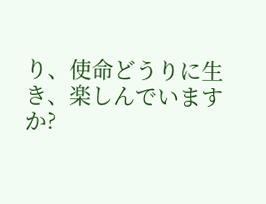り、使命どうりに生き、楽しんでいますか?